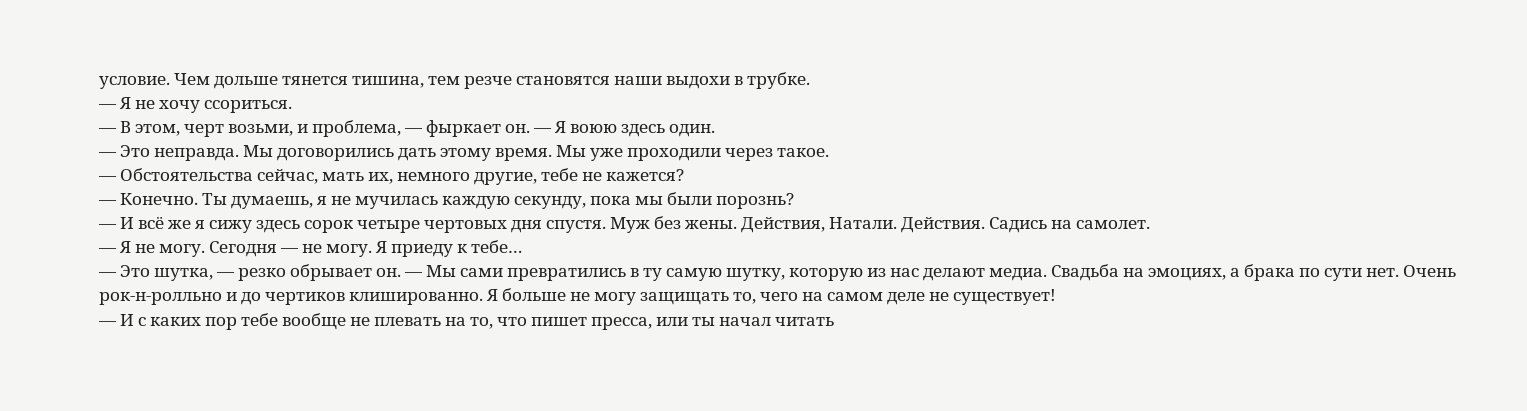условие. Чем дольше тянется тишина, тем резче становятся наши выдохи в трубке.
— Я не хочу ссориться.
— В этом, черт возьми, и проблема, — фыркает он. — Я воюю здесь один.
— Это неправда. Мы договорились дать этому время. Мы уже проходили через такое.
— Обстоятельства сейчас, мать их, немного другие, тебе не кажется?
— Конечно. Ты думаешь, я не мучилась каждую секунду, пока мы были порознь?
— И всё же я сижу здесь сорок четыре чертовых дня спустя. Муж без жены. Действия, Натали. Действия. Садись на самолет.
— Я не могу. Сегодня — не могу. Я приеду к тебе…
— Это шутка, — резко обрывает он. — Мы сами превратились в ту самую шутку, которую из нас делают медиа. Свадьба на эмоциях, а брака по сути нет. Очень рок-н-ролльно и до чертиков клишированно. Я больше не могу защищать то, чего на самом деле не существует!
— И с каких пор тебе вообще не плевать на то, что пишет пресса, или ты начал читать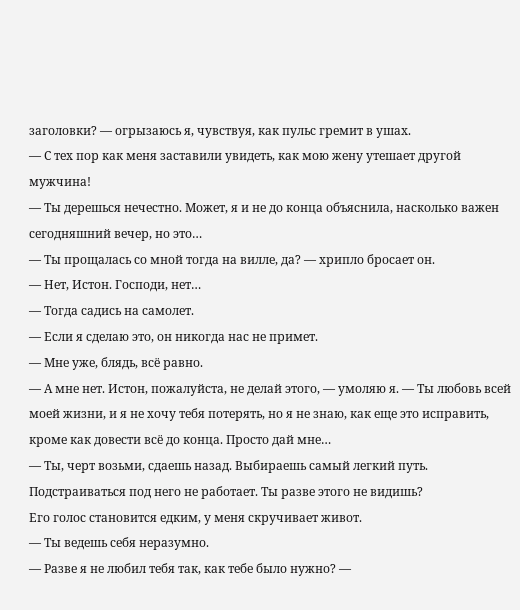заголовки? — огрызаюсь я, чувствуя, как пульс гремит в ушах.
— С тех пор как меня заставили увидеть, как мою жену утешает другой мужчина!
— Ты дерешься нечестно. Может, я и не до конца объяснила, насколько важен сегодняшний вечер, но это…
— Ты прощалась со мной тогда на вилле, да? — хрипло бросает он.
— Нет, Истон. Господи, нет…
— Тогда садись на самолет.
— Если я сделаю это, он никогда нас не примет.
— Мне уже, блядь, всё равно.
— А мне нет. Истон, пожалуйста, не делай этого, — умоляю я. — Ты любовь всей моей жизни, и я не хочу тебя потерять, но я не знаю, как еще это исправить, кроме как довести всё до конца. Просто дай мне…
— Ты, черт возьми, сдаешь назад. Выбираешь самый легкий путь. Подстраиваться под него не работает. Ты разве этого не видишь?
Его голос становится едким, у меня скручивает живот.
— Ты ведешь себя неразумно.
— Разве я не любил тебя так, как тебе было нужно? —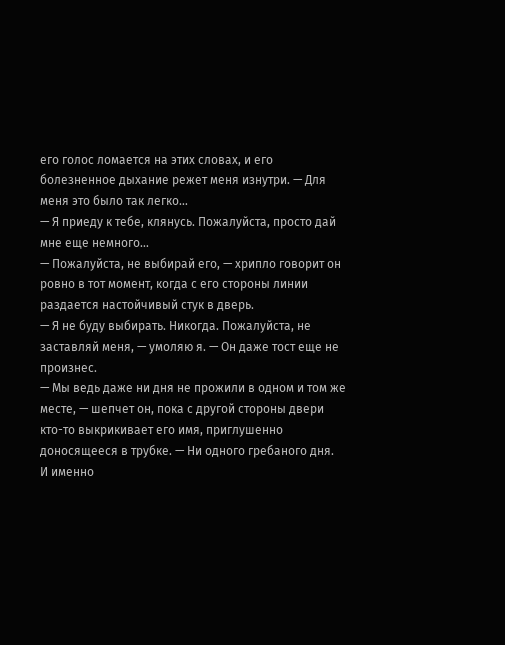его голос ломается на этих словах, и его болезненное дыхание режет меня изнутри. — Для меня это было так легко…
— Я приеду к тебе, клянусь. Пожалуйста, просто дай мне еще немного…
— Пожалуйста, не выбирай его, — хрипло говорит он ровно в тот момент, когда с его стороны линии раздается настойчивый стук в дверь.
— Я не буду выбирать. Никогда. Пожалуйста, не заставляй меня, — умоляю я. — Он даже тост еще не произнес.
— Мы ведь даже ни дня не прожили в одном и том же месте, — шепчет он, пока с другой стороны двери кто-то выкрикивает его имя, приглушенно доносящееся в трубке. — Ни одного гребаного дня.
И именно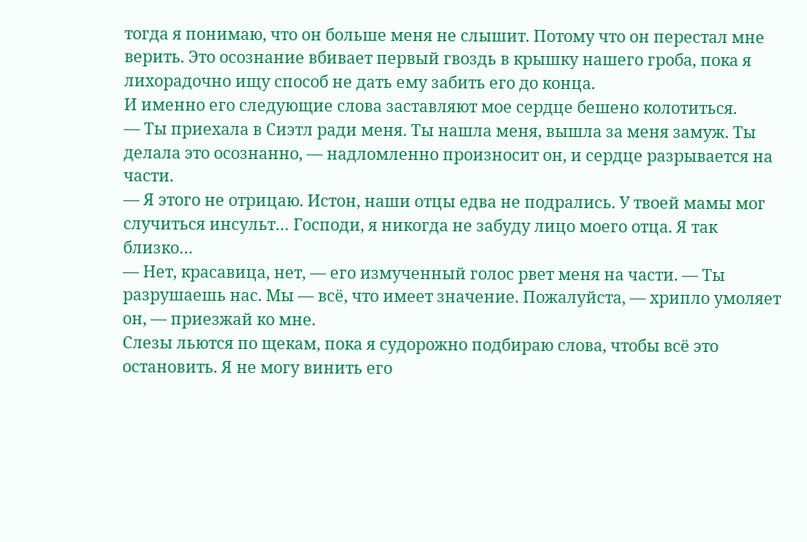тогда я понимаю, что он больше меня не слышит. Потому что он перестал мне верить. Это осознание вбивает первый гвоздь в крышку нашего гроба, пока я лихорадочно ищу способ не дать ему забить его до конца.
И именно его следующие слова заставляют мое сердце бешено колотиться.
— Ты приехала в Сиэтл ради меня. Ты нашла меня, вышла за меня замуж. Ты делала это осознанно, — надломленно произносит он, и сердце разрывается на части.
— Я этого не отрицаю. Истон, наши отцы едва не подрались. У твоей мамы мог случиться инсульт… Господи, я никогда не забуду лицо моего отца. Я так близко…
— Нет, красавица, нет, — его измученный голос рвет меня на части. — Ты разрушаешь нас. Мы — всё, что имеет значение. Пожалуйста, — хрипло умоляет он, — приезжай ко мне.
Слезы льются по щекам, пока я судорожно подбираю слова, чтобы всё это остановить. Я не могу винить его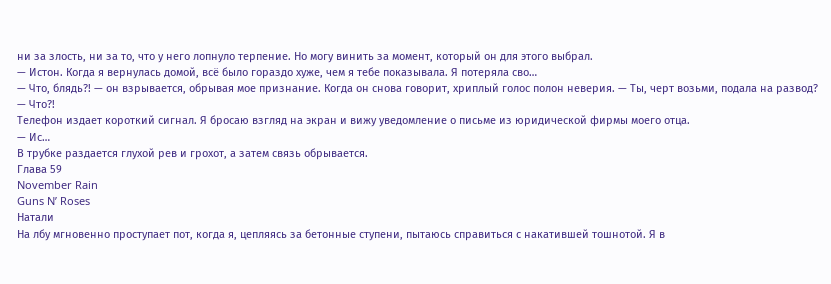ни за злость, ни за то, что у него лопнуло терпение. Но могу винить за момент, который он для этого выбрал.
— Истон. Когда я вернулась домой, всё было гораздо хуже, чем я тебе показывала. Я потеряла сво…
— Что, блядь?! — он взрывается, обрывая мое признание. Когда он снова говорит, хриплый голос полон неверия. — Ты, черт возьми, подала на развод?
— Что?!
Телефон издает короткий сигнал. Я бросаю взгляд на экран и вижу уведомление о письме из юридической фирмы моего отца.
— Ис…
В трубке раздается глухой рев и грохот, а затем связь обрывается.
Глава 59
November Rain
Guns N’ Roses
Натали
На лбу мгновенно проступает пот, когда я, цепляясь за бетонные ступени, пытаюсь справиться с накатившей тошнотой. Я в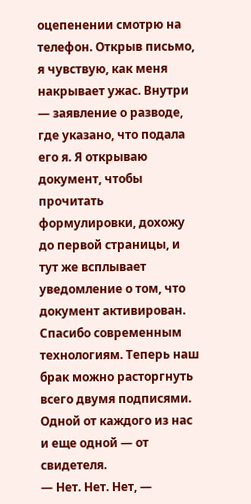оцепенении смотрю на телефон. Открыв письмо, я чувствую, как меня накрывает ужас. Внутри — заявление о разводе, где указано, что подала его я. Я открываю документ, чтобы прочитать формулировки, дохожу до первой страницы, и тут же всплывает уведомление о том, что документ активирован.
Спасибо современным технологиям. Теперь наш брак можно расторгнуть всего двумя подписями. Одной от каждого из нас и еще одной — от свидетеля.
— Нет. Нет. Нет, —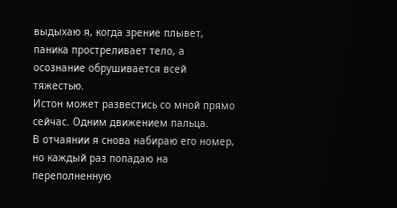выдыхаю я, когда зрение плывет, паника простреливает тело, а осознание обрушивается всей тяжестью.
Истон может развестись со мной прямо сейчас. Одним движением пальца.
В отчаянии я снова набираю его номер, но каждый раз попадаю на переполненную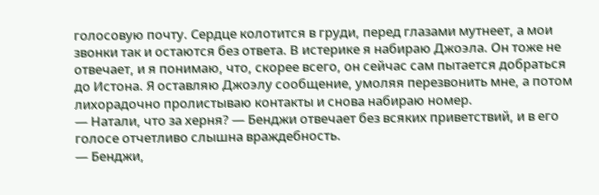голосовую почту. Сердце колотится в груди, перед глазами мутнеет, а мои звонки так и остаются без ответа. В истерике я набираю Джоэла. Он тоже не отвечает, и я понимаю, что, скорее всего, он сейчас сам пытается добраться до Истона. Я оставляю Джоэлу сообщение, умоляя перезвонить мне, а потом лихорадочно пролистываю контакты и снова набираю номер.
— Натали, что за херня? — Бенджи отвечает без всяких приветствий, и в его голосе отчетливо слышна враждебность.
— Бенджи,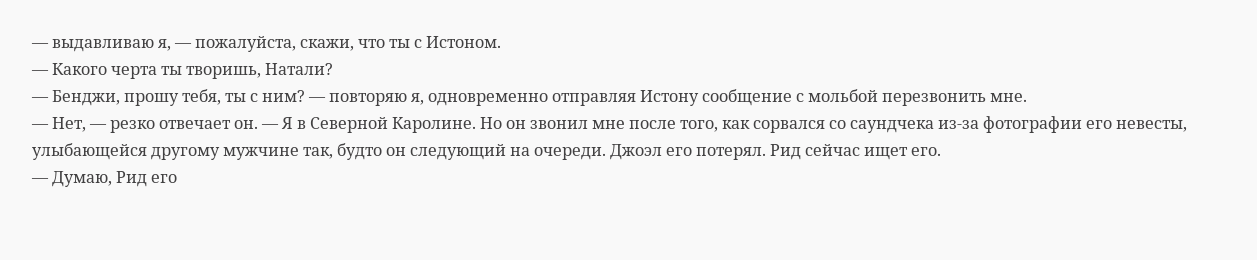— выдавливаю я, — пожалуйста, скажи, что ты с Истоном.
— Какого черта ты творишь, Натали?
— Бенджи, прошу тебя, ты с ним? — повторяю я, одновременно отправляя Истону сообщение с мольбой перезвонить мне.
— Нет, — резко отвечает он. — Я в Северной Каролине. Но он звонил мне после того, как сорвался со саундчека из-за фотографии его невесты, улыбающейся другому мужчине так, будто он следующий на очереди. Джоэл его потерял. Рид сейчас ищет его.
— Думаю, Рид его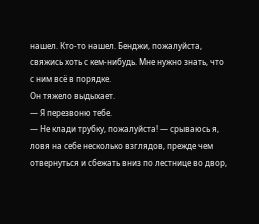нашел. Кто-то нашел. Бенджи, пожалуйста, свяжись хоть с кем-нибудь. Мне нужно знать, что с ним всё в порядке.
Он тяжело выдыхает.
— Я перезвоню тебе.
— Не клади трубку, пожалуйста! — срываюсь я, ловя на себе несколько взглядов, прежде чем отвернуться и сбежать вниз по лестнице во двор,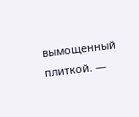вымощенный плиткой. —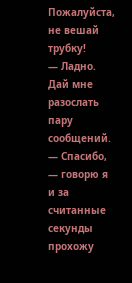Пожалуйста, не вешай трубку!
— Ладно. Дай мне разослать пару сообщений.
— Спасибо, — говорю я и за считанные секунды прохожу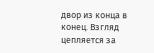двор из конца в конец. Взгляд цепляется за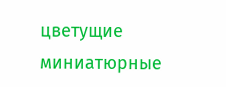цветущие миниатюрные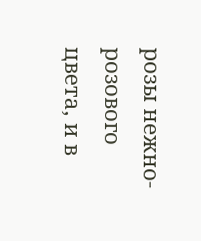розы нежно-розового цвета, и в